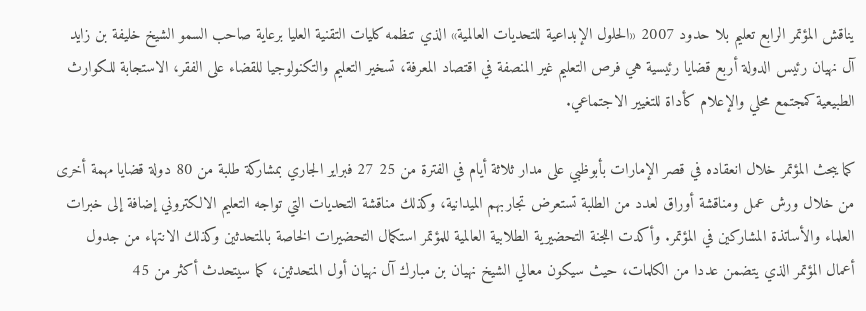يناقش المؤتمر الرابع تعليم بلا حدود 2007 «الحلول الإبداعية للتحديات العالمية» الذي تنظمه كليات التقنية العليا برعاية صاحب السمو الشيخ خليفة بن زايد آل نهيان رئيس الدولة أربع قضايا رئيسية هي فرص التعليم غير المنصفة في اقتصاد المعرفة، تسخير التعليم والتكنولوجيا للقضاء على الفقر، الاستجابة للكوارث الطبيعية كمجتمع محلي والإعلام كأداة للتغيير الاجتماعي.

كما يبحث المؤتمر خلال انعقاده في قصر الإمارات بأبوظبي على مدار ثلاثة أيام في الفترة من 25 27 فبراير الجاري بمشاركة طلبة من 80 دولة قضايا مهمة أخرى من خلال ورش عمل ومناقشة أوراق لعدد من الطلبة تستعرض تجاربهم الميدانية، وكذلك مناقشة التحديات التي تواجه التعليم الالكتروني إضافة إلى خبرات العلماء والأساتذة المشاركين في المؤتمر. وأكدت اللجنة التحضيرية الطلابية العالمية للمؤتمر استكمال التحضيرات الخاصة بالمتحدثين وكذلك الانتهاء من جدول أعمال المؤتمر الذي يتضمن عددا من الكلمات، حيث سيكون معالي الشيخ نهيان بن مبارك آل نهيان أول المتحدثين، كما سيتحدث أكثر من 45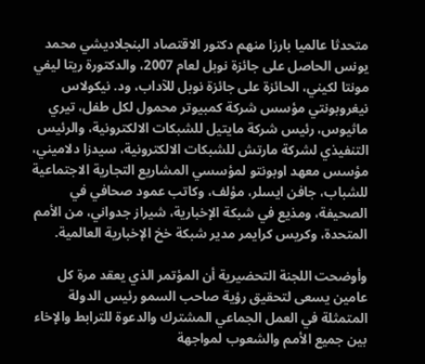متحدثا عالميا بارزا منهم دكتور الاقتصاد البنجلاديشي محمد يونس الحاصل على جائزة نوبل لعام 2007، والدكتورة ريتا ليفي مونتا لكيني، الحائزة على جائزة نوبل للآداب، ود. نيكولاس نيغروبونتي مؤسس شركة كمبيوتر محمول لكل طفل، تيري ماثيوس، رئيس شركة مايتيل للشبكات الالكترونية، والرئيس التنفيذي لشركة مارتش للشبكات الالكترونية، سيدزا دلاميني، مؤسس معهد اوبونتو لمؤسسي المشاريع التجارية الاجتماعية للشباب، جافن ايسلر، مؤلف، وكاتب عمود صحافي في الصحيفة، ومذيع في شبكة الإخبارية، شيراز جدواني، من الأمم المتحدة، وكريس كرايمر مدير شبكة خخ الإخبارية العالمية.

وأوضحت اللجنة التحضيرية أن المؤتمر الذي يعقد مرة كل عامين يسعى لتحقيق رؤية صاحب السمو رئيس الدولة المتمثلة في العمل الجماعي المشترك والدعوة للترابط والإخاء بين جميع الأمم والشعوب لمواجهة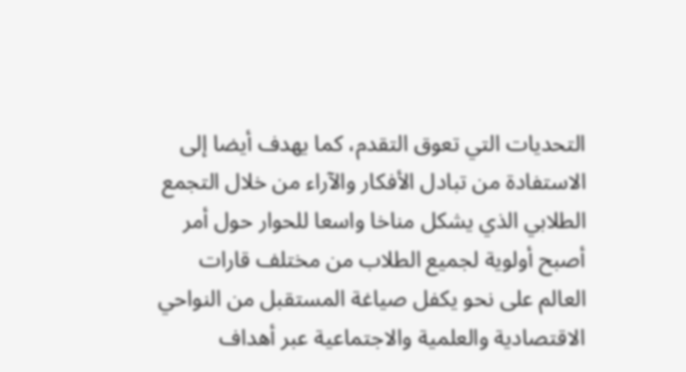التحديات التي تعوق التقدم، كما يهدف أيضا إلى الاستفادة من تبادل الأفكار والآراء من خلال التجمع الطلابي الذي يشكل مناخا واسعا للحوار حول أمر أصبح أولوية لجميع الطلاب من مختلف قارات العالم على نحو يكفل صياغة المستقبل من النواحي الاقتصادية والعلمية والاجتماعية عبر أهداف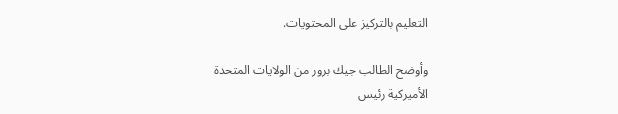التعليم بالتركيز على المحتويات.

وأوضح الطالب جيك برور من الولايات المتحدة الأميركية رئيس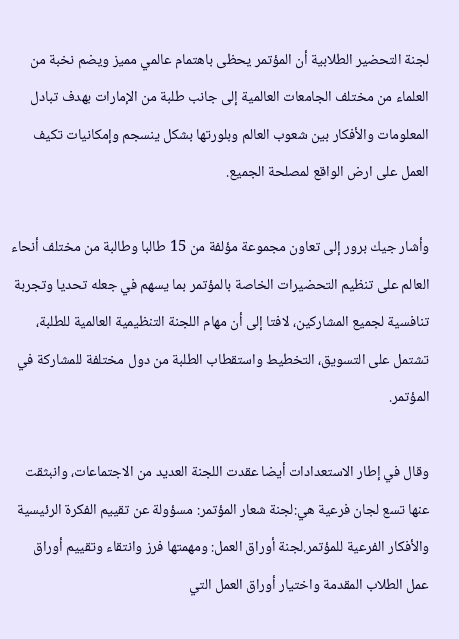لجنة التحضير الطلابية أن المؤتمر يحظى باهتمام عالمي مميز ويضم نخبة من العلماء من مختلف الجامعات العالمية إلى جانب طلبة من الإمارات بهدف تبادل المعلومات والأفكار بين شعوب العالم وبلورتها بشكل ينسجم وإمكانيات تكيف العمل على ارض الواقع لمصلحة الجميع.

وأشار جيك برور إلى تعاون مجموعة مؤلفة من 15 طالبا وطالبة من مختلف أنحاء العالم على تنظيم التحضيرات الخاصة بالمؤتمر بما يسهم في جعله تحديا وتجربة تنافسية لجميع المشاركين، لافتا إلى أن مهام اللجنة التنظيمية العالمية للطلبة، تشتمل على التسويق، التخطيط واستقطاب الطلبة من دول مختلفة للمشاركة في المؤتمر.

وقال في إطار الاستعدادات أيضا عقدت اللجنة العديد من الاجتماعات، وانبثقت عنها تسع لجان فرعية هي:لجنة شعار المؤتمر: مسؤولة عن تقييم الفكرة الرئيسية والأفكار الفرعية للمؤتمر.لجنة أوراق العمل: ومهمتها فرز وانتقاء وتقييم أوراق عمل الطلاب المقدمة واختيار أوراق العمل التي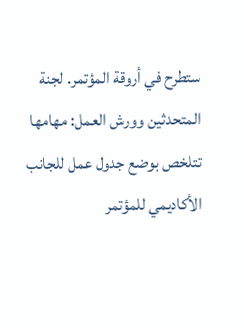ستطرح في أروقة المؤتمر. لجنة المتحدثين وورش العمل: مهامها تتلخص بوضع جدول عمل للجانب الأكاديمي للمؤتمر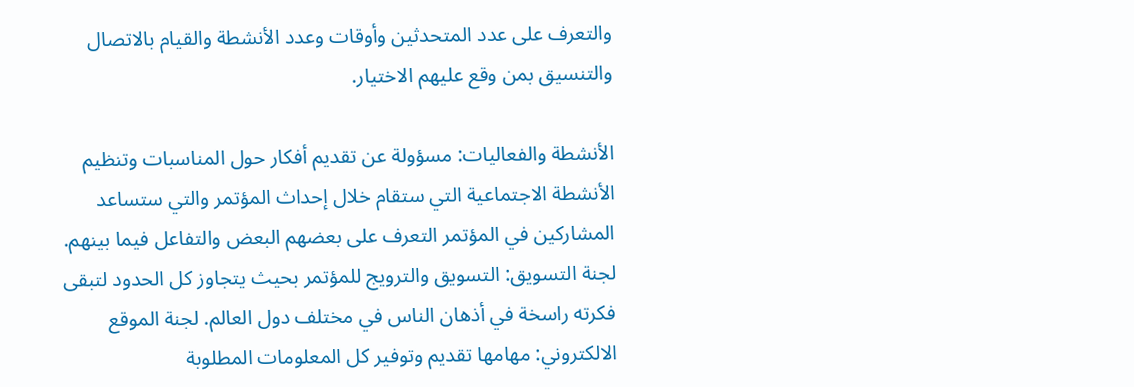والتعرف على عدد المتحدثين وأوقات وعدد الأنشطة والقيام بالاتصال والتنسيق بمن وقع عليهم الاختيار.

الأنشطة والفعاليات: مسؤولة عن تقديم أفكار حول المناسبات وتنظيم الأنشطة الاجتماعية التي ستقام خلال إحداث المؤتمر والتي ستساعد المشاركين في المؤتمر التعرف على بعضهم البعض والتفاعل فيما بينهم. لجنة التسويق: التسويق والترويج للمؤتمر بحيث يتجاوز كل الحدود لتبقى فكرته راسخة في أذهان الناس في مختلف دول العالم. لجنة الموقع الالكتروني: مهامها تقديم وتوفير كل المعلومات المطلوبة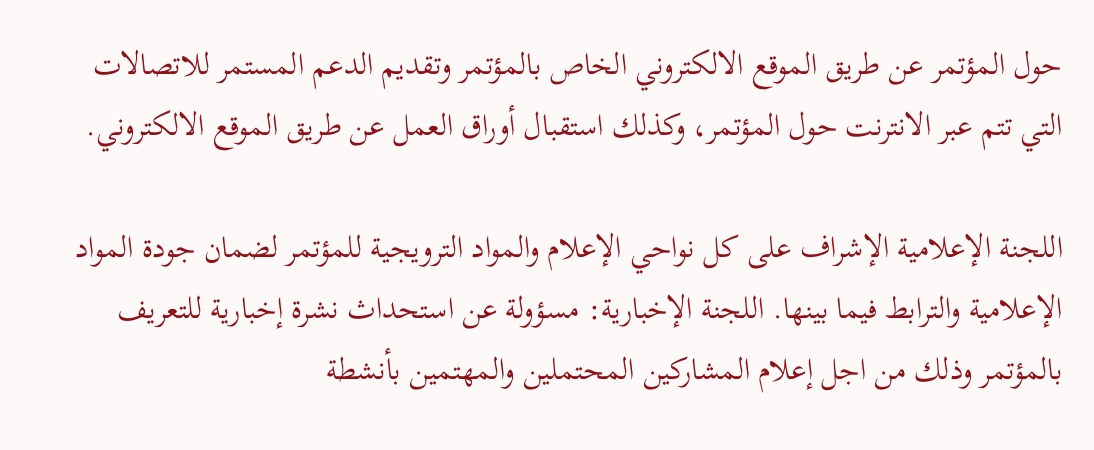حول المؤتمر عن طريق الموقع الالكتروني الخاص بالمؤتمر وتقديم الدعم المستمر للاتصالات التي تتم عبر الانترنت حول المؤتمر، وكذلك استقبال أوراق العمل عن طريق الموقع الالكتروني.

اللجنة الإعلامية الإشراف على كل نواحي الإعلام والمواد الترويجية للمؤتمر لضمان جودة المواد الإعلامية والترابط فيما بينها. اللجنة الإخبارية: مسؤولة عن استحداث نشرة إخبارية للتعريف بالمؤتمر وذلك من اجل إعلام المشاركين المحتملين والمهتمين بأنشطة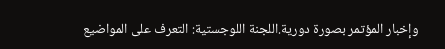وإخبار المؤتمر بصورة دورية.اللجنة اللوجستية: التعرف على المواضيع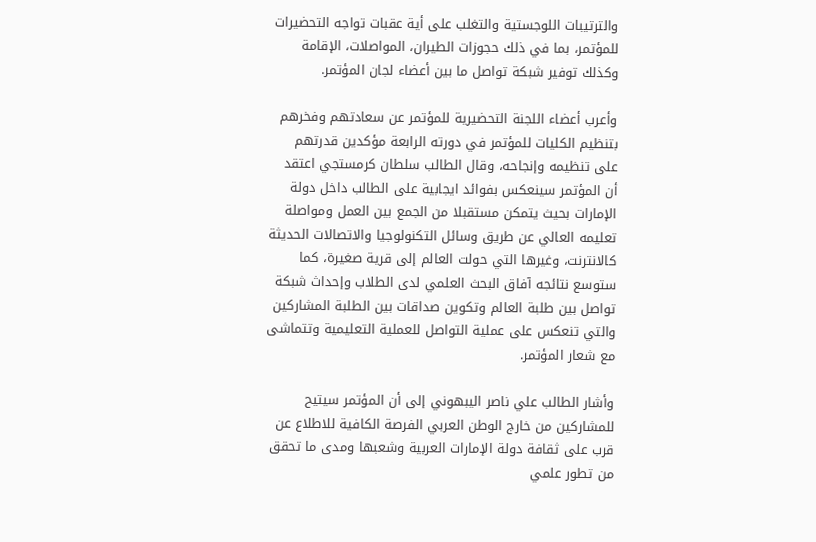والترتيبات اللوجستية والتغلب على أية عقبات تواجه التحضيرات للمؤتمر، بما في ذلك حجوزات الطيران، المواصلات، الإقامة وكذلك توفير شبكة تواصل ما بين أعضاء لجان المؤتمر.

وأعرب أعضاء اللجنة التحضيرية للمؤتمر عن سعادتهم وفخرهم بتنظيم الكليات للمؤتمر في دورته الرابعة مؤكدين قدرتهم على تنظيمه وإنجاحه، وقال الطالب سلطان كرمستجي اعتقد أن المؤتمر سينعكس بفوائد ايجابية على الطالب داخل دولة الإمارات بحيث يتمكن مستقبلا من الجمع بين العمل ومواصلة تعليمه العالي عن طريق وسائل التكنولوجيا والاتصالات الحديثة كالانترنت، وغيرها التي حولت العالم إلى قرية صغيرة، كما ستوسع نتائجه آفاق البحث العلمي لدى الطلاب وإحداث شبكة تواصل بين طلبة العالم وتكوين صداقات بين الطلبة المشاركين والتي تنعكس على عملية التواصل للعملية التعليمية وتتماشى مع شعار المؤتمر.

وأشار الطالب علي ناصر اليبهوني إلى أن المؤتمر سيتيح للمشاركين من خارج الوطن العربي الفرصة الكافية للاطلاع عن قرب على ثقافة دولة الإمارات العربية وشعبها ومدى ما تحقق من تطور علمي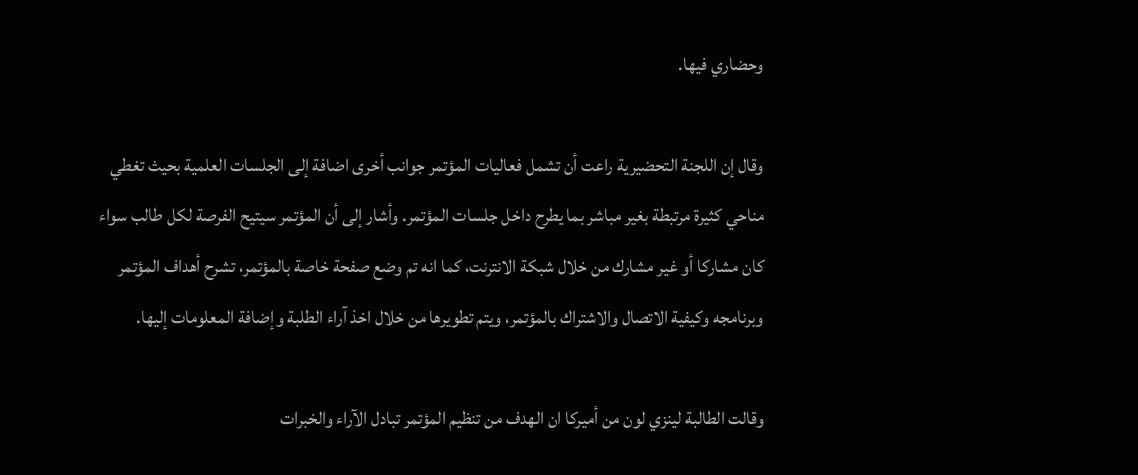وحضاري فيها.

وقال إن اللجنة التحضيرية راعت أن تشمل فعاليات المؤتمر جوانب أخرى اضافة إلى الجلسات العلمية بحيث تغطي مناحي كثيرة مرتبطة بغير مباشر بما يطرح داخل جلسات المؤتمر. وأشار إلى أن المؤتمر سيتيح الفرصة لكل طالب سواء كان مشاركا أو غير مشارك من خلال شبكة الانترنت، كما انه تم وضع صفحة خاصة بالمؤتمر، تشرح أهداف المؤتمر وبرنامجه وكيفية الاتصال والاشتراك بالمؤتمر، ويتم تطويرها من خلال اخذ آراء الطلبة وإضافة المعلومات إليها.

وقالت الطالبة لينزي لون من أميركا ان الهدف من تنظيم المؤتمر تبادل الآراء والخبرات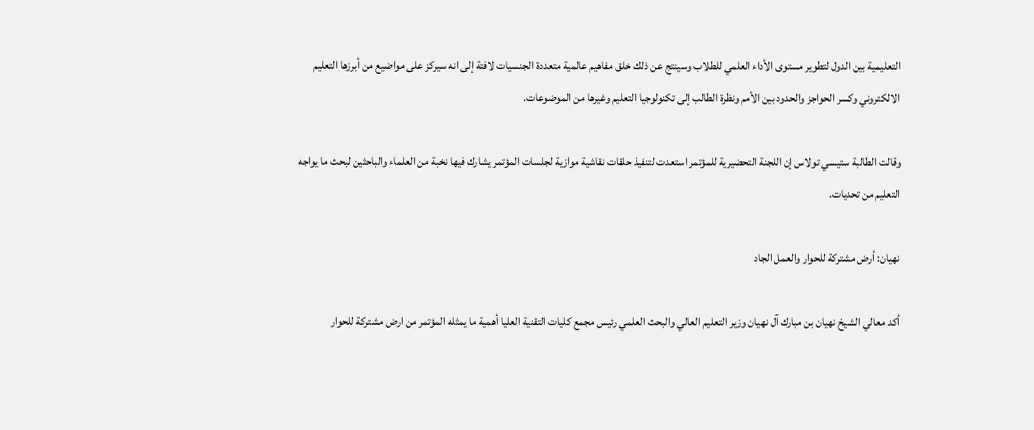التعليمية بين الدول لتطوير مستوى الأداء العلمي للطلاب وسينتج عن ذلك خلق مفاهيم عالمية متعددة الجنسيات لافتة إلى انه سيركز على مواضيع من أبرزها التعليم الالكتروني وكسر الحواجز والحدود بين الأمم ونظرة الطالب إلى تكنولوجيا التعليم وغيرها من الموضوعات.

وقالت الطالبة ستيسي تولاس إن اللجنة التحضيرية للمؤتمر استعدت لتنفيذ حلقات نقاشية موازية لجلسات المؤتمر يشارك فيها نخبة من العلماء والباحثين لبحث ما يواجه التعليم من تحديات.

نهيان: أرض مشتركة للحوار والعمل الجاد

أكد معالي الشيخ نهيان بن مبارك آل نهيان وزير التعليم العالي والبحث العلمي رئيس مجمع كليات التقنية العليا أهمية ما يمثله المؤتمر من ارض مشتركة للحوار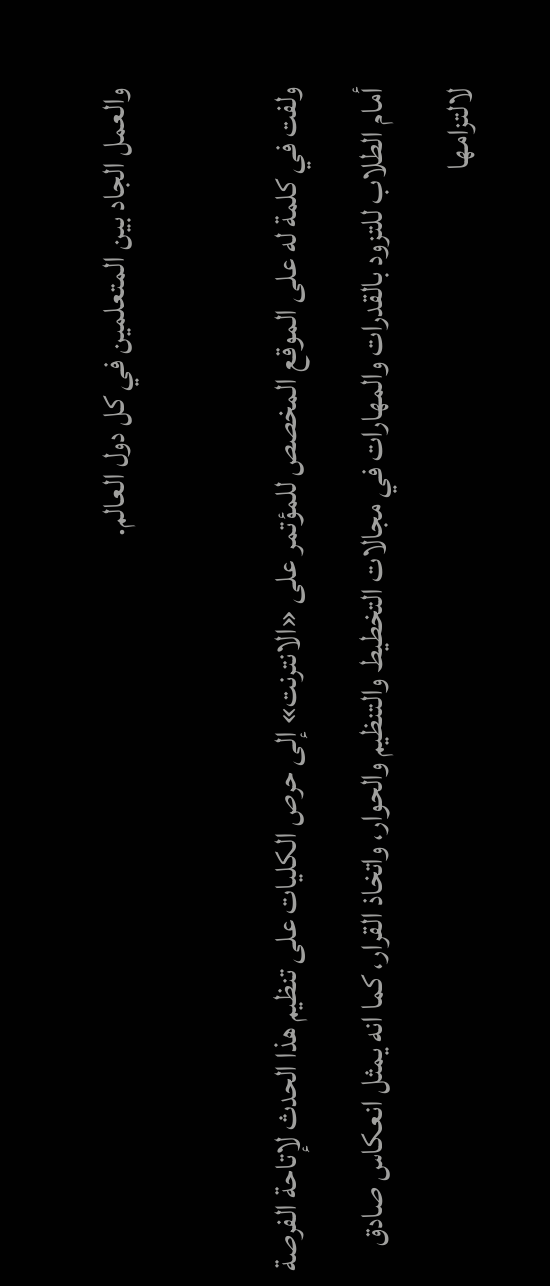والعمل الجاد بين المتعلمين في كل دول العالم.

ولفت في كلمة له على الموقع المخصص للمؤتمر على «الانترنت» إلى حرص الكليات على تنظيم هذا الحدث لإتاحة الفرصة أمام الطلاب للتزود بالقدرات والمهارات في مجالات التخطيط والتنظيم والحوار، واتخاذ القرار، كما انه يمثل انعكاس صادق لالتزامها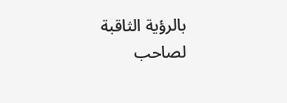بالرؤية الثاقبة لصاحب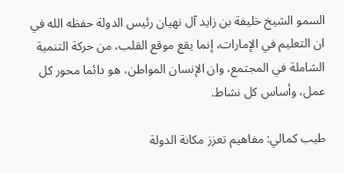السمو الشيخ خليفة بن زايد آل نهيان رئيس الدولة حفظه الله في ان التعليم في الإمارات، إنما يقع موقع القلب، من حركة التنمية الشاملة في المجتمع، وان الإنسان المواطن، هو دائما محور كل عمل، وأساس كل نشاط.

طيب كمالي: مفاهيم تعزز مكانة الدولة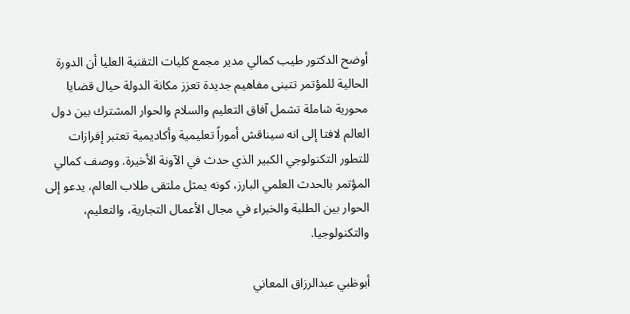أوضح الدكتور طيب كمالي مدير مجمع كليات التقنية العليا أن الدورة الحالية للمؤتمر تتبنى مفاهيم جديدة تعزز مكانة الدولة حيال قضايا محورية شاملة تشمل آفاق التعليم والسلام والحوار المشترك بين دول العالم لافتا إلى انه سيناقش أموراً تعليمية وأكاديمية تعتبر إفرازات للتطور التكنولوجي الكبير الذي حدث في الآونة الأخيرة. ووصف كمالي المؤتمر بالحدث العلمي البارز، كونه يمثل ملتقى طلاب العالم، يدعو إلى الحوار بين الطلبة والخبراء في مجال الأعمال التجارية، والتعليم، والتكنولوجيا.

أبوظبي عبدالرزاق المعاني